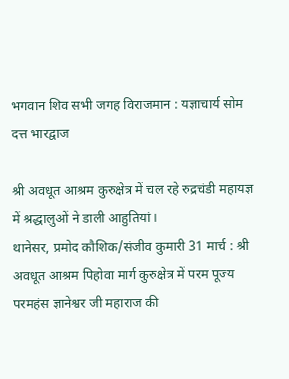भगवान शिव सभी जगह विराजमान : यज्ञाचार्य सोम दत्त भारद्वाज

श्री अवधूत आश्रम कुरुक्षेत्र में चल रहे रुद्रचंडी महायज्ञ में श्रद्धालुओं ने डाली आहुतियां।
थानेसर, प्रमोद कौशिक/संजीव कुमारी 31 मार्च : श्री अवधूत आश्रम पिहोवा मार्ग कुरुक्षेत्र में परम पूज्य परमहंस ज्ञानेश्वर जी महाराज की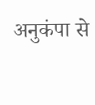अनुकंपा से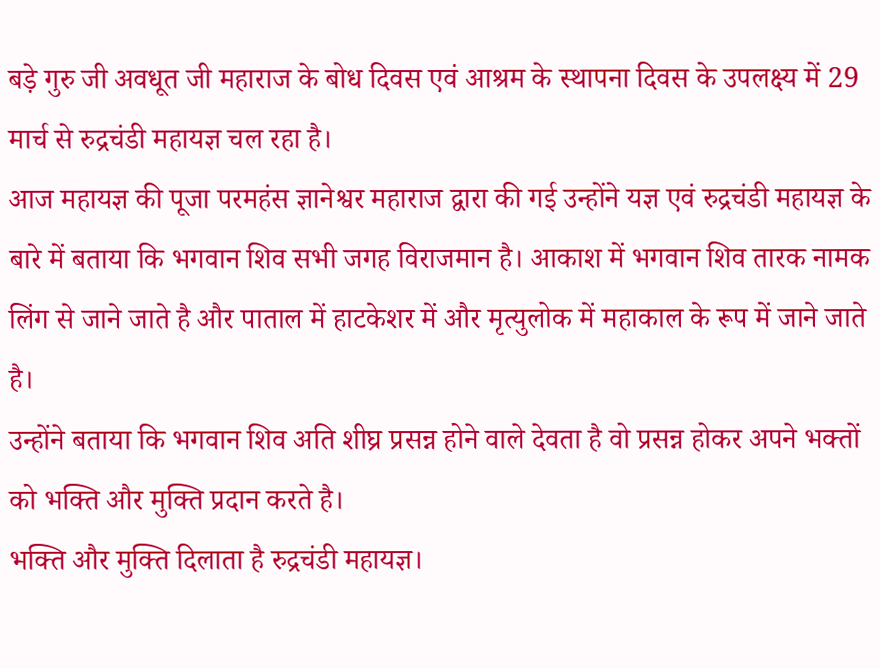बड़े गुरु जी अवधूत जी महाराज के बोध दिवस एवं आश्रम के स्थापना दिवस के उपलक्ष्य में 29 मार्च से रुद्रचंडी महायज्ञ चल रहा है।
आज महायज्ञ की पूजा परमहंस ज्ञानेश्वर महाराज द्वारा की गई उन्होंने यज्ञ एवं रुद्रचंडी महायज्ञ के बारे में बताया कि भगवान शिव सभी जगह विराजमान है। आकाश में भगवान शिव तारक नामक लिंग से जाने जाते है और पाताल में हाटकेशर में और मृत्युलोक में महाकाल के रूप में जाने जाते है।
उन्होंने बताया कि भगवान शिव अति शीघ्र प्रसन्न होने वाले देवता है वो प्रसन्न होकर अपने भक्तों को भक्ति और मुक्ति प्रदान करते है।
भक्ति और मुक्ति दिलाता है रुद्रचंडी महायज्ञ।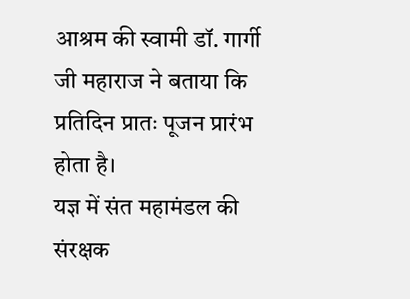आश्रम की स्वामी डॉ. गार्गी जी महाराज ने बताया कि प्रतिदिन प्रातः पूजन प्रारंभ होता है।
यज्ञ में संत महामंडल की संरक्षक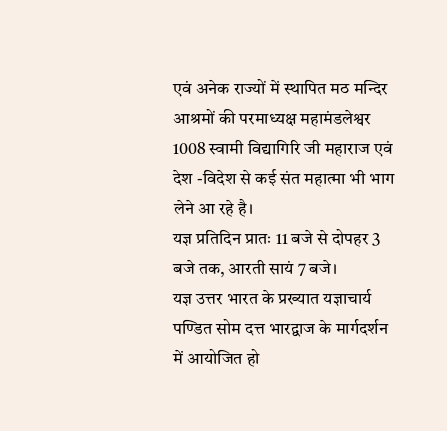एवं अनेक राज्यों में स्थापित मठ मन्दिर आश्रमों की परमाध्यक्ष महामंडलेश्वर 1008 स्वामी विद्यागिरि जी महाराज एवं देश -विदेश से कई संत महात्मा भी भाग लेने आ रहे है।
यज्ञ प्रतिदिन प्रातः 11 बजे से दोपहर 3 बजे तक, आरती सायं 7 बजे।
यज्ञ उत्तर भारत के प्रख्यात यज्ञाचार्य पण्डित सोम दत्त भारद्वाज के मार्गदर्शन में आयोजित हो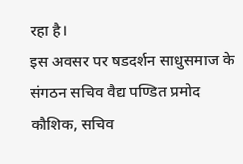रहा है।
इस अवसर पर षडदर्शन साधुसमाज के संगठन सचिव वैद्य पण्डित प्रमोद कौशिक, सचिव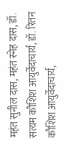महंत सुनील दास, महंत स्नेह दास, डॉ. सत्यम कौशिश आयुर्वेदाचार्य, डॉ. रितन कौशिश आयुर्वेदाचार्य,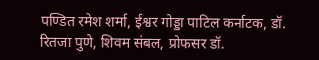पण्डित रमेश शर्मा, ईश्वर गोड्डा पाटिल कर्नाटक, डॉ. रितजा पुणे, शिवम संबल, प्रोफसर डॉ.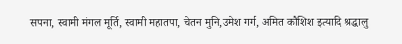सपना, स्वामी मंगल मूर्ति, स्वामी महातपा, चेतन मुनि,उमेश गर्ग, अमित कौशिश इत्यादि श्रद्धालु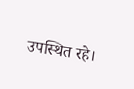उपस्थित रहे।